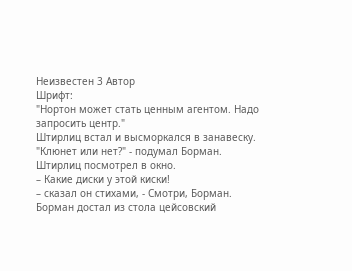Неизвестен 3 Автор
Шрифт:
"Нортон может стать ценным агентом. Надо запросить центр."
Штирлиц встал и высморкался в занавеску.
"Клюнет или нет?" - подумал Борман.
Штирлиц посмотрел в окно.
– Какие диски у этой киски!
– сказал он стихами, - Смотри, Борман.
Борман достал из стола цейсовский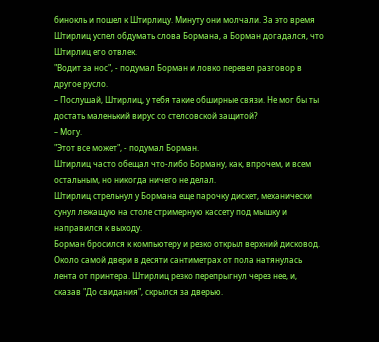бинокль и пошел к Штирлицу. Минуту они молчали. За это время Штирлиц успел обдумать слова Бормана, а Борман догадался, что Штирлиц его отвлек.
"Водит за нос", - подумал Борман и ловко перевел разговор в другое русло.
– Послушай, Штирлиц, у тебя такие обширные связи. Не мог бы ты достать маленький вирус со стелсовской защитой?
– Могу.
"Этот все может", - подумал Борман.
Штирлиц часто обещал что-либо Борману, как, впрочем, и всем остальным, но никогда ничего не делал.
Штирлиц стрельнул у Бормана еще парочку дискет, механически сунул лежащую на столе стримерную кассету под мышку и направился к выходу.
Борман бросился к компьютеру и резко открыл верхний дисковод. Около самой двери в десяти сантиметрах от пола натянулась лента от принтера. Штирлиц резко перепрыгнул через нее, и, сказав "До свидания", скрылся за дверью.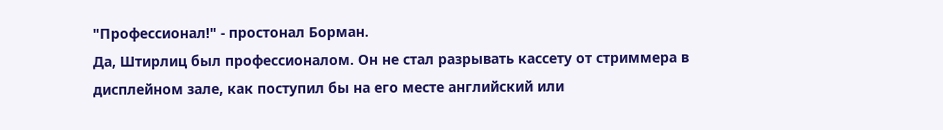"Профессионал!" - простонал Борман.
Да, Штирлиц был профессионалом. Он не стал разрывать кассету от стриммера в дисплейном зале, как поступил бы на его месте английский или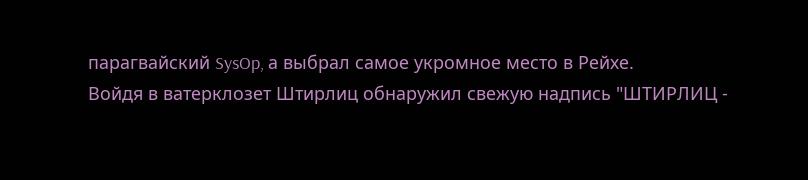парагвайский SysOp, а выбрал самое укромное место в Рейхе.
Войдя в ватерклозет Штирлиц обнаружил свежую надпись "ШТИРЛИЦ -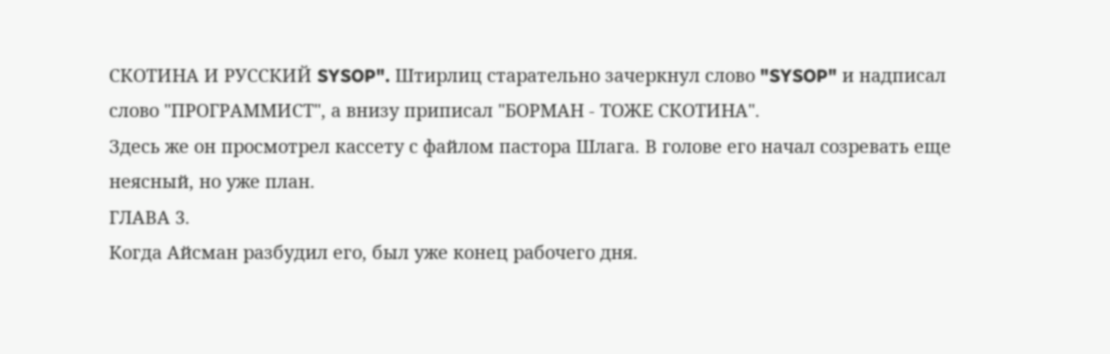СКОТИНА И РУССКИЙ SYSOP". Штирлиц старательно зачеркнул слово "SYSOP" и надписал слово "ПРОГРАММИСТ", а внизу приписал "БОРМАН - ТОЖЕ СКОТИНА".
Здесь же он просмотрел кассету с файлом пастора Шлага. В голове его начал созревать еще неясный, но уже план.
ГЛАВА 3.
Когда Айсман разбудил его, был уже конец рабочего дня.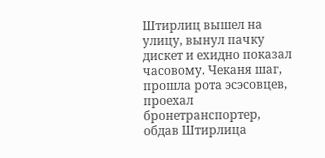Штирлиц вышел на улицу, вынул пачку дискет и ехидно показал часовому. Чеканя шаг, прошла рота эсэсовцев, проехал бронетранспортер, обдав Штирлица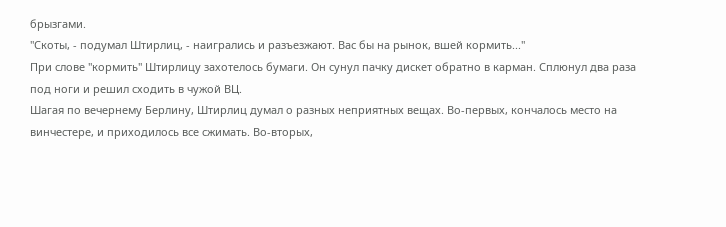брызгами.
"Скоты, - подумал Штирлиц, - наигрались и разъезжают. Вас бы на рынок, вшей кормить..."
При слове "кормить" Штирлицу захотелось бумаги. Он сунул пачку дискет обратно в карман. Сплюнул два раза под ноги и решил сходить в чужой ВЦ.
Шагая по вечернему Берлину, Штирлиц думал о разных неприятных вещах. Во-первых, кончалось место на винчестере, и приходилось все сжимать. Во-вторых,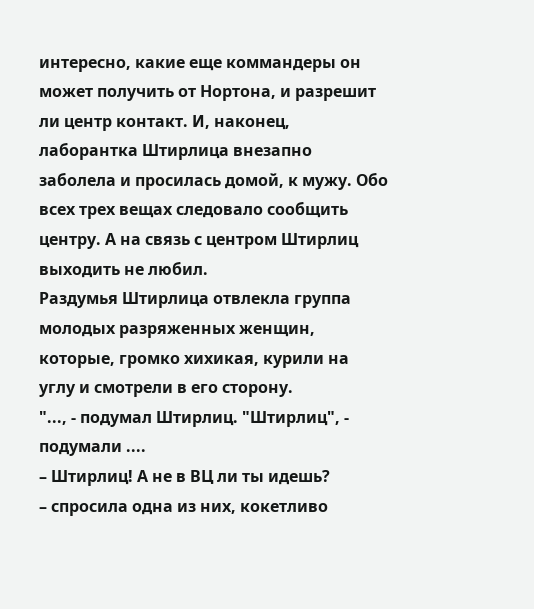интересно, какие еще коммандеры он может получить от Нортона, и разрешит ли центр контакт. И, наконец, лаборантка Штирлица внезапно заболела и просилась домой, к мужу. Обо всех трех вещах следовало сообщить центру. А на связь с центром Штирлиц выходить не любил.
Раздумья Штирлица отвлекла группа молодых разряженных женщин, которые, громко хихикая, курили на углу и смотрели в его сторону.
"..., - подумал Штирлиц. "Штирлиц", - подумали ....
– Штирлиц! А не в ВЦ ли ты идешь?
– спросила одна из них, кокетливо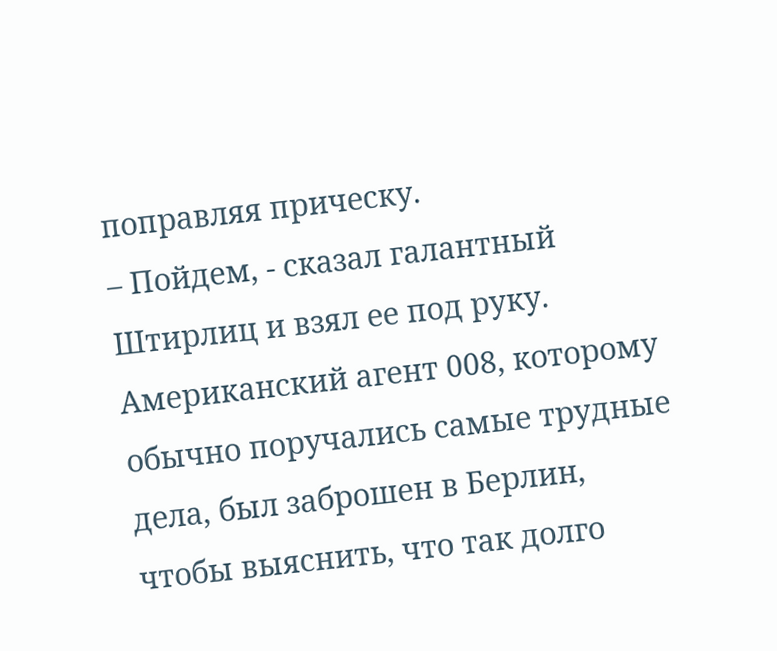поправляя прическу.
– Пойдем, - сказал галантный Штирлиц и взял ее под руку.
Американский агент 008, которому обычно поручались самые трудные дела, был заброшен в Берлин, чтобы выяснить, что так долго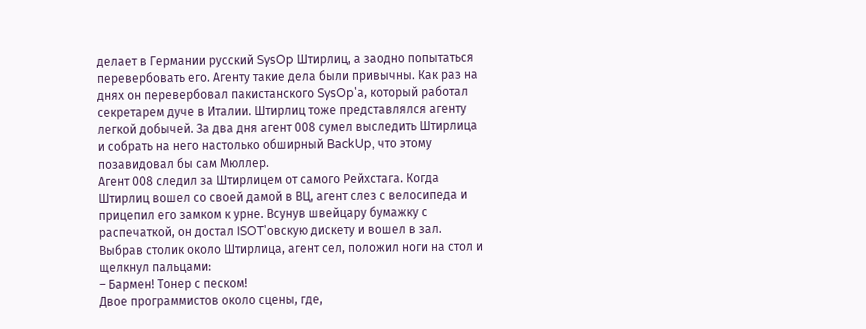делает в Германии русский SysOp Штирлиц, а заодно попытаться перевербовать его. Агенту такие дела были привычны. Как раз на днях он перевербовал пакистанского SysOp'а, который работал секретарем дуче в Италии. Штирлиц тоже представлялся агенту легкой добычей. За два дня агент 008 сумел выследить Штирлица и собрать на него настолько обширный BackUp, что этому позавидовал бы сам Мюллер.
Агент 008 следил за Штирлицем от самого Рейхстага. Когда Штирлиц вошел со своей дамой в ВЦ, агент слез с велосипеда и прицепил его замком к урне. Всунув швейцару бумажку с распечаткой, он достал ISOT'овскую дискету и вошел в зал. Выбрав столик около Штирлица, агент сел, положил ноги на стол и щелкнул пальцами:
– Бармен! Тонер с песком!
Двое программистов около сцены, где,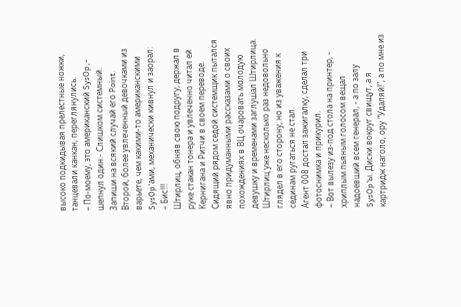высоко подкидывая прелестные ножки, танцевали канкан, переглянулись.
– По-моему, это американский SysOp,- шепнул один.- Слишком системный. Запиши на всякий случай его Point.
Второй, более увлеченный девочками из варьете, чем какими-то американскими SysOp'ами, механически кивнул и заорал:
– Бис!!!
Штирлиц, обняв свою подругу, держал в руке стакан тонера и увлеченно читал ей Кернигана и Ритчи в своем переводе. Сидящий рядом седой системщик пытался явно придуманными рассказами о своих похождениях в ВЦ очаровать молодую девушку и временами заглушал Штирлица. Штирлиц уже несколько раз недовольно глядел в его сторону, но из уважения к сединам ругаться не стал.
Агент 008 достал зажигалку, сделал три фотоснимка и прикурил.
– Вот вылезу из-под стола на принтер, - хриплым пьяным голосом вещал надоевший всем генерал, - а по залу SysOp'ы. Диски вокруг свищут, а я картридж наголо, ору "Удаляй!", а по мне из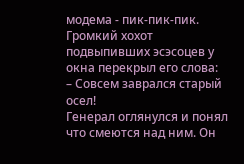модема - пик-пик-пик.
Громкий хохот подвыпивших эсэсоцев у окна перекрыл его слова:
– Совсем заврался старый осел!
Генерал оглянулся и понял что смеются над ним. Он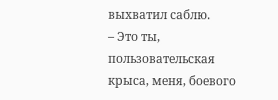выхватил саблю.
– Это ты, пользовательская крыса, меня, боевого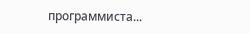программиста...